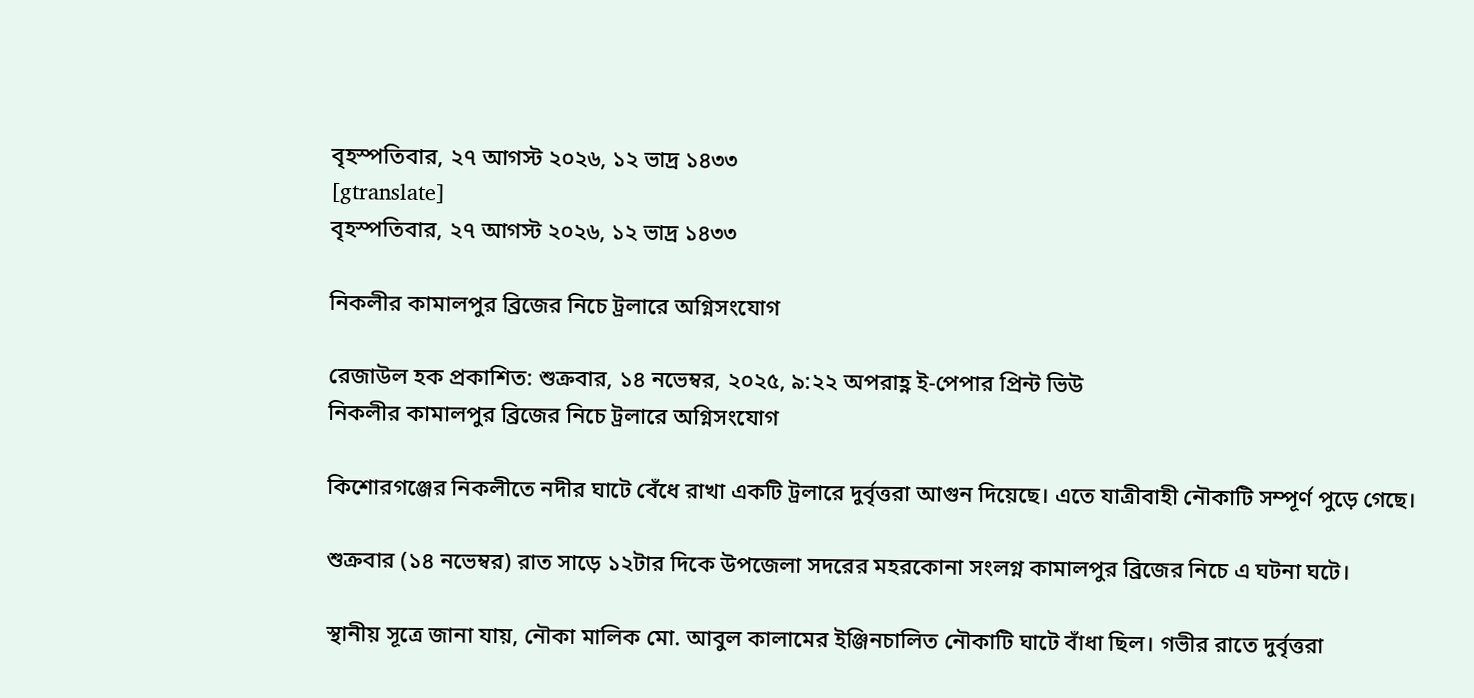বৃহস্পতিবার, ২৭ আগস্ট ২০২৬, ১২ ভাদ্র ১৪৩৩
[gtranslate]
বৃহস্পতিবার, ২৭ আগস্ট ২০২৬, ১২ ভাদ্র ১৪৩৩

নিকলীর কামালপুর ব্রিজের নিচে ট্রলারে অগ্নিসংযোগ

রেজাউল হক প্রকাশিত: শুক্রবার, ১৪ নভেম্বর, ২০২৫, ৯:২২ অপরাহ্ণ ই-পেপার প্রিন্ট ভিউ
নিকলীর কামালপুর ব্রিজের নিচে ট্রলারে অগ্নিসংযোগ

কিশোরগঞ্জের নিকলীতে নদীর ঘাটে বেঁধে রাখা একটি ট্রলারে দুর্বৃত্তরা আগুন দিয়েছে। এতে যাত্রীবাহী নৌকাটি সম্পূর্ণ পুড়ে গেছে।

শুক্রবার (১৪ নভেম্বর) রাত সাড়ে ১২টার দিকে উপজেলা সদরের মহরকোনা সংলগ্ন কামালপুর ব্রিজের নিচে এ ঘটনা ঘটে।

স্থানীয় সূত্রে জানা যায়, নৌকা মালিক মো. আবুল কালামের ইঞ্জিনচালিত নৌকাটি ঘাটে বাঁধা ছিল। গভীর রাতে দুর্বৃত্তরা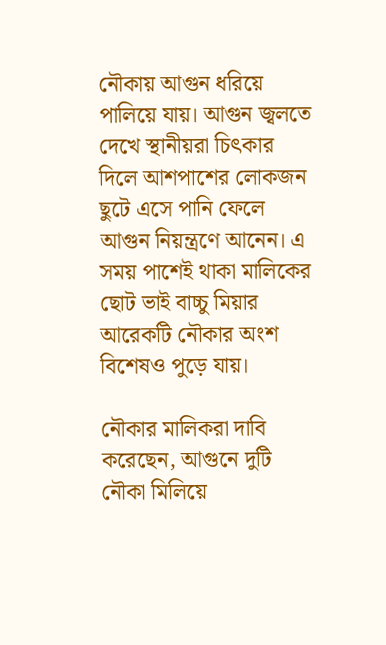নৌকায় আগুন ধরিয়ে পালিয়ে যায়। আগুন জ্বলতে দেখে স্থানীয়রা চিৎকার দিলে আশপাশের লোকজন ছুটে এসে পানি ফেলে আগুন নিয়ন্ত্রণে আনেন। এ সময় পাশেই থাকা মালিকের ছোট ভাই বাচ্চু মিয়ার আরেকটি নৌকার অংশ বিশেষও পুড়ে যায়।

নৌকার মালিকরা দাবি করেছেন, আগুনে দুটি নৌকা মিলিয়ে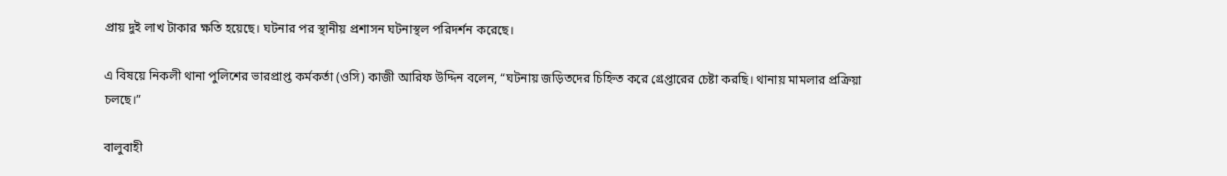প্রায় দুই লাখ টাকার ক্ষতি হয়েছে। ঘটনার পর স্থানীয় প্রশাসন ঘটনাস্থল পরিদর্শন করেছে।

এ বিষয়ে নিকলী থানা পুলিশের ভারপ্রাপ্ত কর্মকর্তা (ওসি) কাজী আরিফ উদ্দিন বলেন, “ঘটনায় জড়িতদের চিহ্নিত করে গ্রেপ্তারের চেষ্টা করছি। থানায় মামলার প্রক্রিয়া চলছে।”

বালুবাহী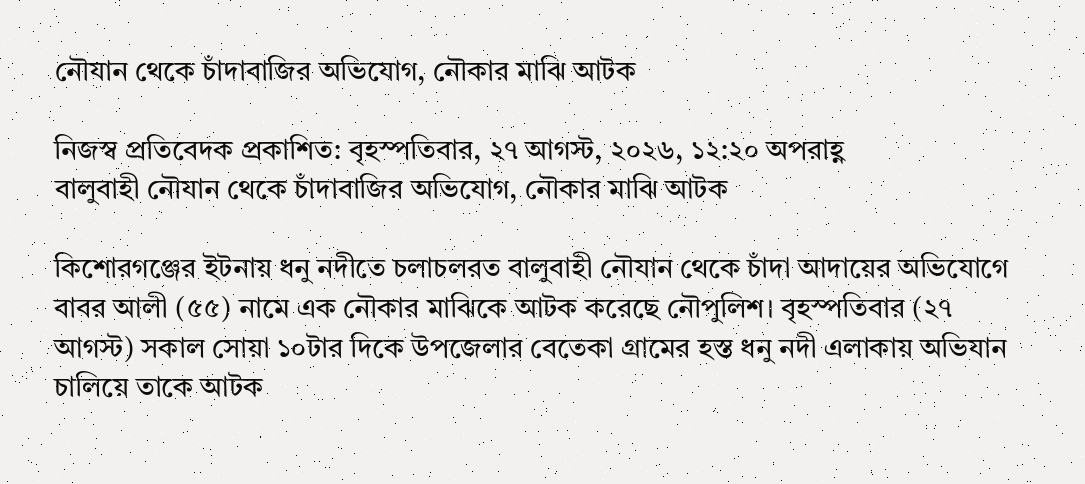নৌযান থেকে চাঁদাবাজির অভিযোগ, নৌকার মাঝি আটক

নিজস্ব প্রতিবেদক প্রকাশিত: বৃহস্পতিবার, ২৭ আগস্ট, ২০২৬, ১২:২০ অপরাহ্ণ
বালুবাহী নৌযান থেকে চাঁদাবাজির অভিযোগ, নৌকার মাঝি আটক

কিশোরগঞ্জের ইটনায় ধনু নদীতে চলাচলরত বালুবাহী নৌযান থেকে চাঁদা আদায়ের অভিযোগে বাবর আলী (৫৫) নামে এক নৌকার মাঝিকে আটক করেছে নৌপুলিশ। বৃহস্পতিবার (২৭ আগস্ট) সকাল সোয়া ১০টার দিকে উপজেলার বেতেকা গ্রামের হস্ত ধনু নদী এলাকায় অভিযান চালিয়ে তাকে আটক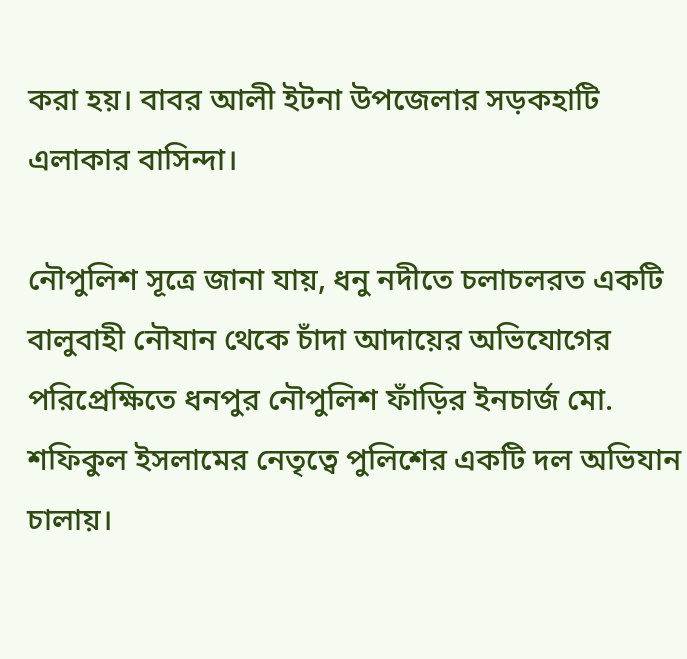করা হয়। বাবর আলী ইটনা উপজেলার সড়কহাটি এলাকার বাসিন্দা।

নৌপুলিশ সূত্রে জানা যায়, ধনু নদীতে চলাচলরত একটি বালুবাহী নৌযান থেকে চাঁদা আদায়ের অভিযোগের পরিপ্রেক্ষিতে ধনপুর নৌপুলিশ ফাঁড়ির ইনচার্জ মো. শফিকুল ইসলামের নেতৃত্বে পুলিশের একটি দল অভিযান চালায়।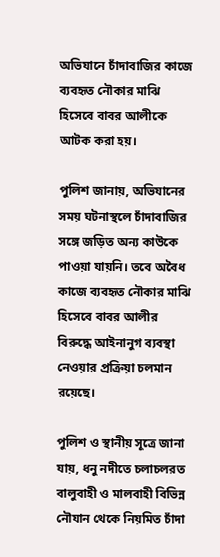অভিযানে চাঁদাবাজির কাজে ব্যবহৃত নৌকার মাঝি হিসেবে বাবর আলীকে আটক করা হয়।

পুলিশ জানায়, অভিযানের সময় ঘটনাস্থলে চাঁদাবাজির সঙ্গে জড়িত অন্য কাউকে পাওয়া যায়নি। তবে অবৈধ কাজে ব্যবহৃত নৌকার মাঝি হিসেবে বাবর আলীর বিরুদ্ধে আইনানুগ ব্যবস্থা নেওয়ার প্রক্রিয়া চলমান রয়েছে।

পুলিশ ও স্থানীয় সূত্রে জানা যায়, ধনু নদীতে চলাচলরত বালুবাহী ও মালবাহী বিভিন্ন নৌযান থেকে নিয়মিত চাঁদা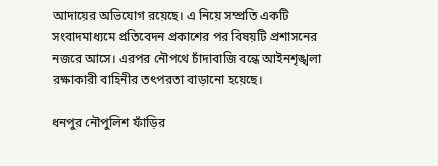আদায়ের অভিযোগ রয়েছে। এ নিয়ে সম্প্রতি একটি সংবাদমাধ্যমে প্রতিবেদন প্রকাশের পর বিষয়টি প্রশাসনের নজরে আসে। এরপর নৌপথে চাঁদাবাজি বন্ধে আইনশৃঙ্খলা রক্ষাকারী বাহিনীর তৎপরতা বাড়ানো হয়েছে।

ধনপুর নৌপুলিশ ফাঁড়ির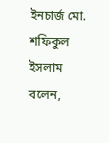ইনচার্জ মো. শফিকুল ইসলাম বলেন,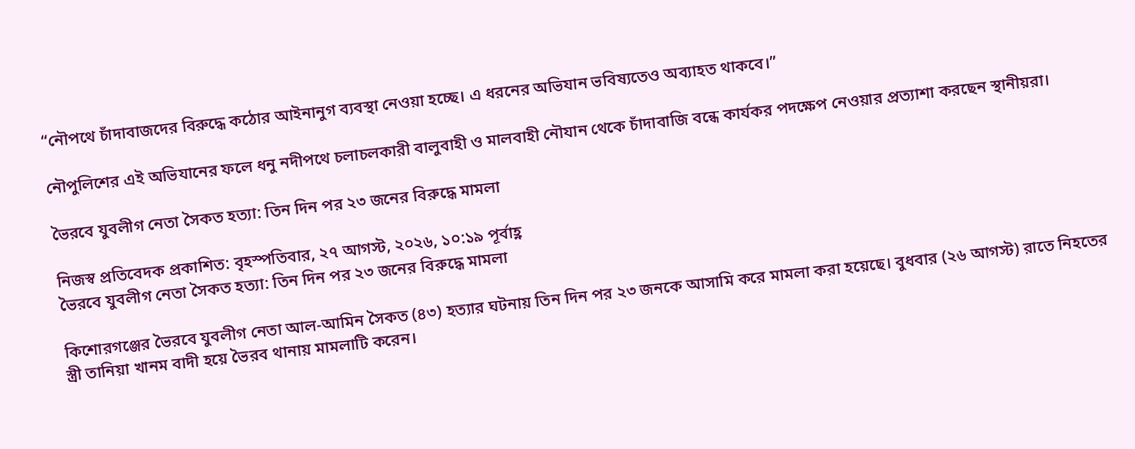“নৌপথে চাঁদাবাজদের বিরুদ্ধে কঠোর আইনানুগ ব্যবস্থা নেওয়া হচ্ছে। এ ধরনের অভিযান ভবিষ্যতেও অব্যাহত থাকবে।”

নৌপুলিশের এই অভিযানের ফলে ধনু নদীপথে চলাচলকারী বালুবাহী ও মালবাহী নৌযান থেকে চাঁদাবাজি বন্ধে কার্যকর পদক্ষেপ নেওয়ার প্রত্যাশা করছেন স্থানীয়রা।

ভৈরবে যুবলীগ নেতা সৈকত হত্যা: তিন দিন পর ২৩ জনের বিরুদ্ধে মামলা

নিজস্ব প্রতিবেদক প্রকাশিত: বৃহস্পতিবার, ২৭ আগস্ট, ২০২৬, ১০:১৯ পূর্বাহ্ণ
ভৈরবে যুবলীগ নেতা সৈকত হত্যা: তিন দিন পর ২৩ জনের বিরুদ্ধে মামলা

কিশোরগঞ্জের ভৈরবে যুবলীগ নেতা আল-আমিন সৈকত (৪৩) হত্যার ঘটনায় তিন দিন পর ২৩ জনকে আসামি করে মামলা করা হয়েছে। বুধবার (২৬ আগস্ট) রাতে নিহতের স্ত্রী তানিয়া খানম বাদী হয়ে ভৈরব থানায় মামলাটি করেন।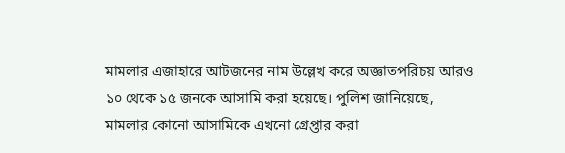মামলার এজাহারে আটজনের নাম উল্লেখ করে অজ্ঞাতপরিচয় আরও ১০ থেকে ১৫ জনকে আসামি করা হয়েছে। পুলিশ জানিয়েছে, মামলার কোনো আসামিকে এখনো গ্রেপ্তার করা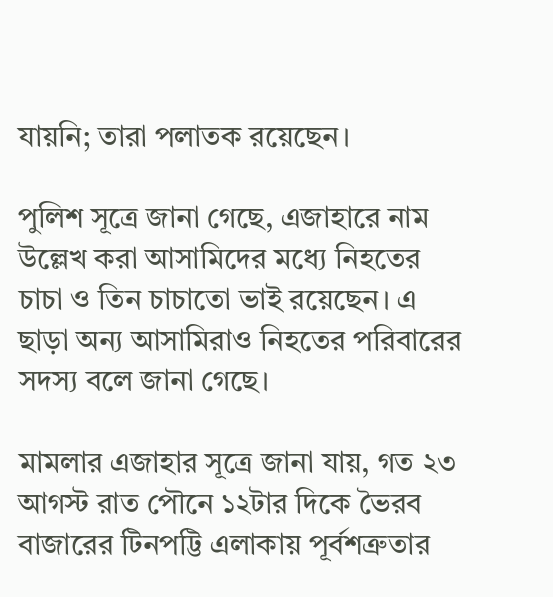যায়নি; তারা পলাতক রয়েছেন।

পুলিশ সূত্রে জানা গেছে, এজাহারে নাম উল্লেখ করা আসামিদের মধ্যে নিহতের চাচা ও তিন চাচাতো ভাই রয়েছেন। এ ছাড়া অন্য আসামিরাও নিহতের পরিবারের সদস্য বলে জানা গেছে।

মামলার এজাহার সূত্রে জানা যায়, গত ২৩ আগস্ট রাত পৌনে ১২টার দিকে ভৈরব বাজারের টিনপট্টি এলাকায় পূর্বশত্রুতার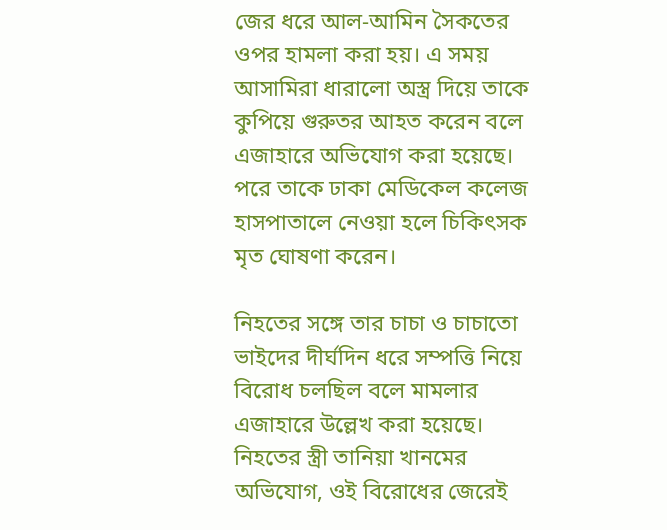জের ধরে আল-আমিন সৈকতের ওপর হামলা করা হয়। এ সময় আসামিরা ধারালো অস্ত্র দিয়ে তাকে কুপিয়ে গুরুতর আহত করেন বলে এজাহারে অভিযোগ করা হয়েছে। পরে তাকে ঢাকা মেডিকেল কলেজ হাসপাতালে নেওয়া হলে চিকিৎসক মৃত ঘোষণা করেন।

নিহতের সঙ্গে তার চাচা ও চাচাতো ভাইদের দীর্ঘদিন ধরে সম্পত্তি নিয়ে বিরোধ চলছিল বলে মামলার এজাহারে উল্লেখ করা হয়েছে। নিহতের স্ত্রী তানিয়া খানমের অভিযোগ, ওই বিরোধের জেরেই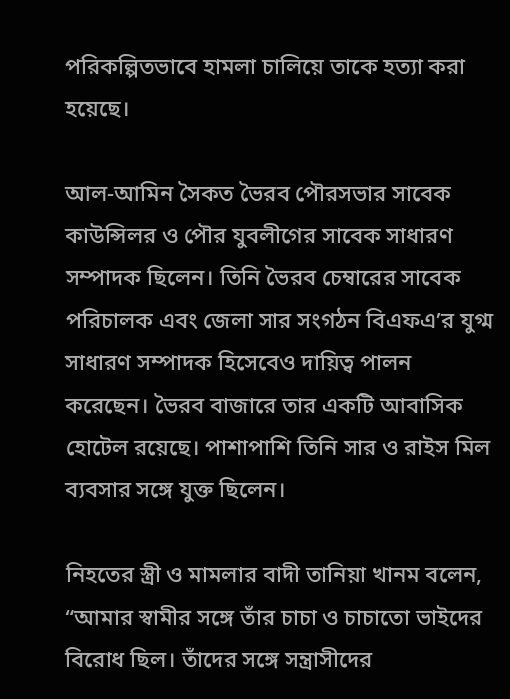পরিকল্পিতভাবে হামলা চালিয়ে তাকে হত্যা করা হয়েছে।

আল-আমিন সৈকত ভৈরব পৌরসভার সাবেক কাউন্সিলর ও পৌর যুবলীগের সাবেক সাধারণ সম্পাদক ছিলেন। তিনি ভৈরব চেম্বারের সাবেক পরিচালক এবং জেলা সার সংগঠন বিএফএ’র যুগ্ম সাধারণ সম্পাদক হিসেবেও দায়িত্ব পালন করেছেন। ভৈরব বাজারে তার একটি আবাসিক হোটেল রয়েছে। পাশাপাশি তিনি সার ও রাইস মিল ব্যবসার সঙ্গে যুক্ত ছিলেন।

নিহতের স্ত্রী ও মামলার বাদী তানিয়া খানম বলেন, “আমার স্বামীর সঙ্গে তাঁর চাচা ও চাচাতো ভাইদের বিরোধ ছিল। তাঁদের সঙ্গে সন্ত্রাসীদের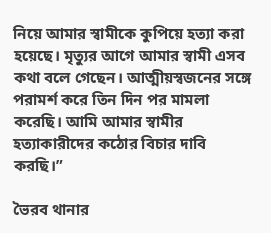নিয়ে আমার স্বামীকে কুপিয়ে হত্যা করা হয়েছে। মৃত্যুর আগে আমার স্বামী এসব কথা বলে গেছেন। আত্মীয়স্বজনের সঙ্গে পরামর্শ করে তিন দিন পর মামলা করেছি। আমি আমার স্বামীর হত্যাকারীদের কঠোর বিচার দাবি করছি।”

ভৈরব থানার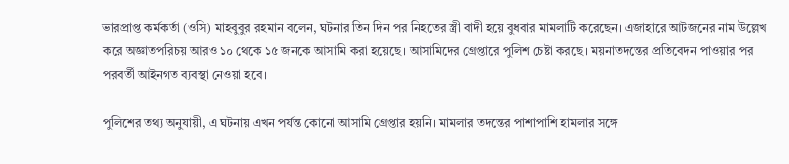ভারপ্রাপ্ত কর্মকর্তা (ওসি) মাহবুবুর রহমান বলেন, ঘটনার তিন দিন পর নিহতের স্ত্রী বাদী হয়ে বুধবার মামলাটি করেছেন। এজাহারে আটজনের নাম উল্লেখ করে অজ্ঞাতপরিচয় আরও ১০ থেকে ১৫ জনকে আসামি করা হয়েছে। আসামিদের গ্রেপ্তারে পুলিশ চেষ্টা করছে। ময়নাতদন্তের প্রতিবেদন পাওয়ার পর পরবর্তী আইনগত ব্যবস্থা নেওয়া হবে।

পুলিশের তথ্য অনুযায়ী, এ ঘটনায় এখন পর্যন্ত কোনো আসামি গ্রেপ্তার হয়নি। মামলার তদন্তের পাশাপাশি হামলার সঙ্গে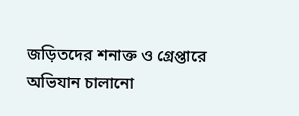জড়িতদের শনাক্ত ও গ্রেপ্তারে অভিযান চালানো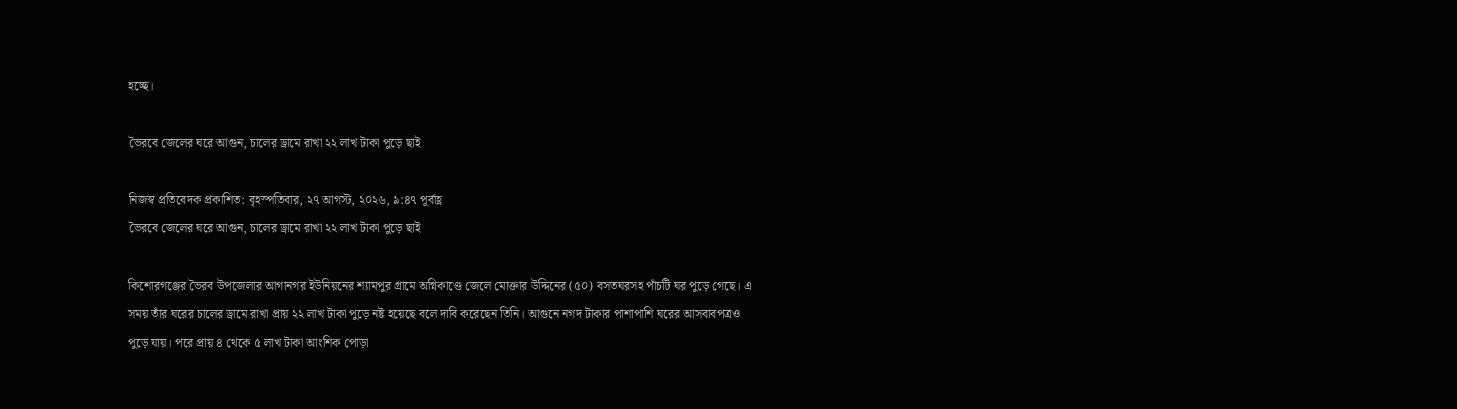হচ্ছে।

ভৈরবে জেলের ঘরে আগুন, চালের ড্রামে রাখা ২২ লাখ টাকা পুড়ে ছাই

নিজস্ব প্রতিবেদক প্রকাশিত: বৃহস্পতিবার, ২৭ আগস্ট, ২০২৬, ৯:৪৭ পূর্বাহ্ণ
ভৈরবে জেলের ঘরে আগুন, চালের ড্রামে রাখা ২২ লাখ টাকা পুড়ে ছাই

কিশোরগঞ্জের ভৈরব উপজেলার আগানগর ইউনিয়নের শ্যামপুর গ্রামে অগ্নিকাণ্ডে জেলে মোক্তার উদ্দিনের (৫০) বসতঘরসহ পাঁচটি ঘর পুড়ে গেছে। এ সময় তাঁর ঘরের চালের ড্রামে রাখা প্রায় ২২ লাখ টাকা পুড়ে নষ্ট হয়েছে বলে দাবি করেছেন তিনি। আগুনে নগদ টাকার পাশাপাশি ঘরের আসবাবপত্রও পুড়ে যায়। পরে প্রায় ৪ থেকে ৫ লাখ টাকা আংশিক পোড়া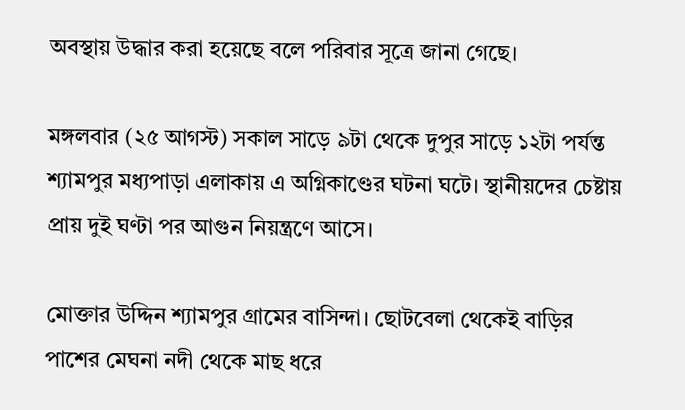অবস্থায় উদ্ধার করা হয়েছে বলে পরিবার সূত্রে জানা গেছে।

মঙ্গলবার (২৫ আগস্ট) সকাল সাড়ে ৯টা থেকে দুপুর সাড়ে ১২টা পর্যন্ত শ্যামপুর মধ্যপাড়া এলাকায় এ অগ্নিকাণ্ডের ঘটনা ঘটে। স্থানীয়দের চেষ্টায় প্রায় দুই ঘণ্টা পর আগুন নিয়ন্ত্রণে আসে।

মোক্তার উদ্দিন শ্যামপুর গ্রামের বাসিন্দা। ছোটবেলা থেকেই বাড়ির পাশের মেঘনা নদী থেকে মাছ ধরে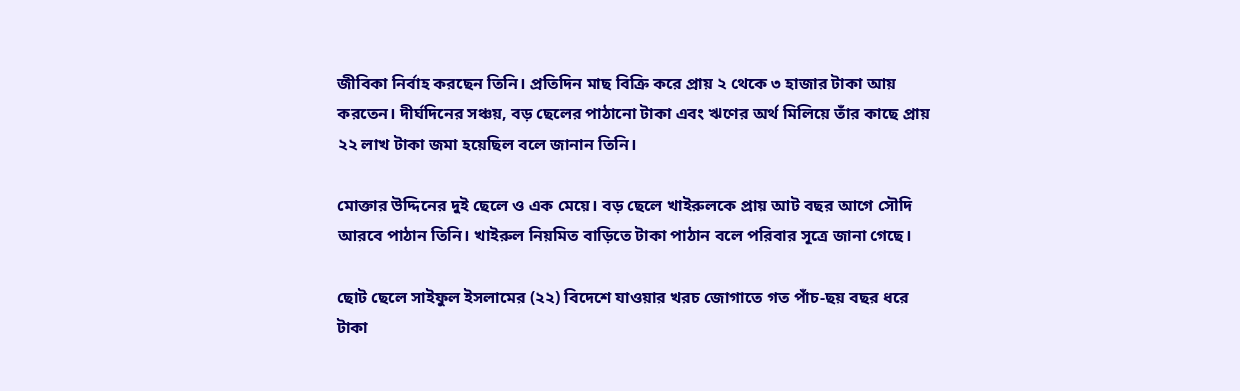জীবিকা নির্বাহ করছেন তিনি। প্রতিদিন মাছ বিক্রি করে প্রায় ২ থেকে ৩ হাজার টাকা আয় করতেন। দীর্ঘদিনের সঞ্চয়, বড় ছেলের পাঠানো টাকা এবং ঋণের অর্থ মিলিয়ে তাঁর কাছে প্রায় ২২ লাখ টাকা জমা হয়েছিল বলে জানান তিনি।

মোক্তার উদ্দিনের দুই ছেলে ও এক মেয়ে। বড় ছেলে খাইরুলকে প্রায় আট বছর আগে সৌদি আরবে পাঠান তিনি। খাইরুল নিয়মিত বাড়িতে টাকা পাঠান বলে পরিবার সূত্রে জানা গেছে।

ছোট ছেলে সাইফুল ইসলামের (২২) বিদেশে যাওয়ার খরচ জোগাতে গত পাঁচ-ছয় বছর ধরে টাকা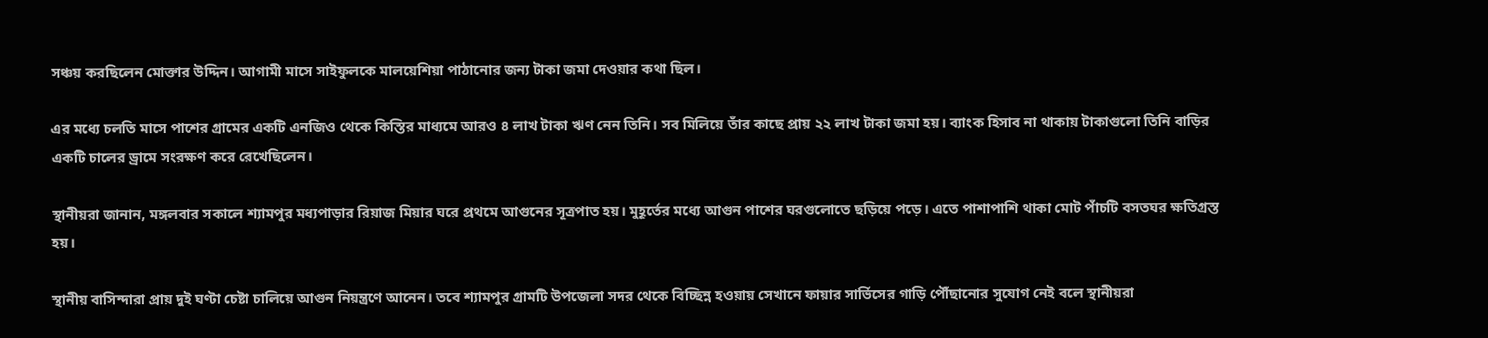সঞ্চয় করছিলেন মোক্তার উদ্দিন। আগামী মাসে সাইফুলকে মালয়েশিয়া পাঠানোর জন্য টাকা জমা দেওয়ার কথা ছিল।

এর মধ্যে চলতি মাসে পাশের গ্রামের একটি এনজিও থেকে কিস্তির মাধ্যমে আরও ৪ লাখ টাকা ঋণ নেন তিনি। সব মিলিয়ে তাঁর কাছে প্রায় ২২ লাখ টাকা জমা হয়। ব্যাংক হিসাব না থাকায় টাকাগুলো তিনি বাড়ির একটি চালের ড্রামে সংরক্ষণ করে রেখেছিলেন।

স্থানীয়রা জানান, মঙ্গলবার সকালে শ্যামপুর মধ্যপাড়ার রিয়াজ মিয়ার ঘরে প্রথমে আগুনের সূত্রপাত হয়। মুহূর্তের মধ্যে আগুন পাশের ঘরগুলোতে ছড়িয়ে পড়ে। এতে পাশাপাশি থাকা মোট পাঁচটি বসতঘর ক্ষতিগ্রস্ত হয়।

স্থানীয় বাসিন্দারা প্রায় দুই ঘণ্টা চেষ্টা চালিয়ে আগুন নিয়ন্ত্রণে আনেন। তবে শ্যামপুর গ্রামটি উপজেলা সদর থেকে বিচ্ছিন্ন হওয়ায় সেখানে ফায়ার সার্ভিসের গাড়ি পৌঁছানোর সুযোগ নেই বলে স্থানীয়রা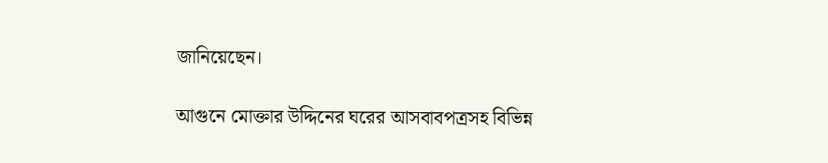জানিয়েছেন।

আগুনে মোক্তার উদ্দিনের ঘরের আসবাবপত্রসহ বিভিন্ন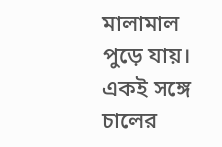মালামাল পুড়ে যায়। একই সঙ্গে চালের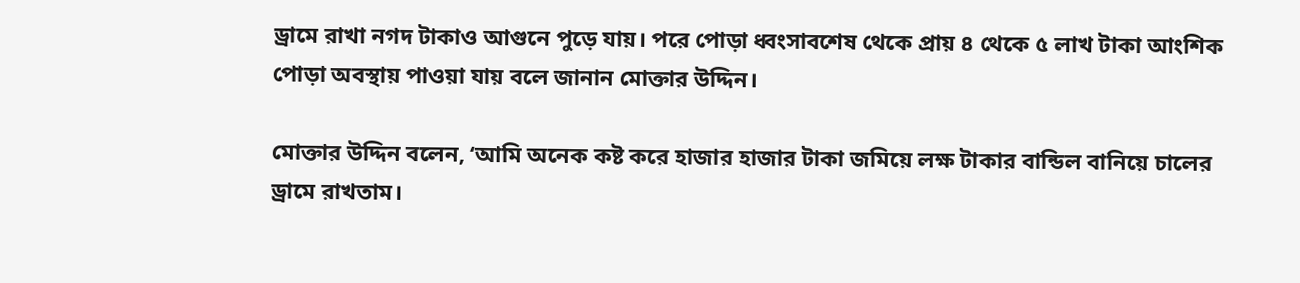ড্রামে রাখা নগদ টাকাও আগুনে পুড়ে যায়। পরে পোড়া ধ্বংসাবশেষ থেকে প্রায় ৪ থেকে ৫ লাখ টাকা আংশিক পোড়া অবস্থায় পাওয়া যায় বলে জানান মোক্তার উদ্দিন।

মোক্তার উদ্দিন বলেন, ‘আমি অনেক কষ্ট করে হাজার হাজার টাকা জমিয়ে লক্ষ টাকার বান্ডিল বানিয়ে চালের ড্রামে রাখতাম।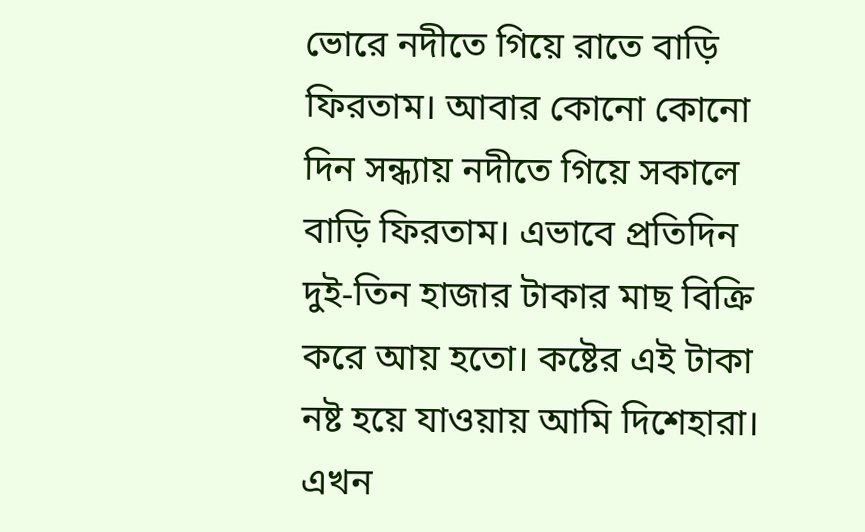ভোরে নদীতে গিয়ে রাতে বাড়ি ফিরতাম। আবার কোনো কোনো দিন সন্ধ্যায় নদীতে গিয়ে সকালে বাড়ি ফিরতাম। এভাবে প্রতিদিন দুই-তিন হাজার টাকার মাছ বিক্রি করে আয় হতো। কষ্টের এই টাকা নষ্ট হয়ে যাওয়ায় আমি দিশেহারা। এখন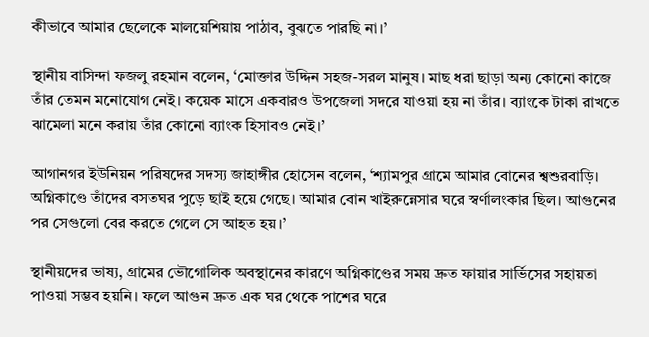কীভাবে আমার ছেলেকে মালয়েশিয়ায় পাঠাব, বুঝতে পারছি না।’

স্থানীয় বাসিন্দা ফজলু রহমান বলেন, ‘মোক্তার উদ্দিন সহজ-সরল মানুষ। মাছ ধরা ছাড়া অন্য কোনো কাজে তাঁর তেমন মনোযোগ নেই। কয়েক মাসে একবারও উপজেলা সদরে যাওয়া হয় না তাঁর। ব্যাংকে টাকা রাখতে ঝামেলা মনে করায় তাঁর কোনো ব্যাংক হিসাবও নেই।’

আগানগর ইউনিয়ন পরিষদের সদস্য জাহাঙ্গীর হোসেন বলেন, ‘শ্যামপুর গ্রামে আমার বোনের শ্বশুরবাড়ি। অগ্নিকাণ্ডে তাঁদের বসতঘর পুড়ে ছাই হয়ে গেছে। আমার বোন খাইরুন্নেসার ঘরে স্বর্ণালংকার ছিল। আগুনের পর সেগুলো বের করতে গেলে সে আহত হয়।’

স্থানীয়দের ভাষ্য, গ্রামের ভৌগোলিক অবস্থানের কারণে অগ্নিকাণ্ডের সময় দ্রুত ফায়ার সার্ভিসের সহায়তা পাওয়া সম্ভব হয়নি। ফলে আগুন দ্রুত এক ঘর থেকে পাশের ঘরে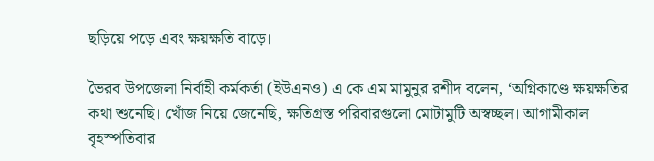ছড়িয়ে পড়ে এবং ক্ষয়ক্ষতি বাড়ে।

ভৈরব উপজেলা নির্বাহী কর্মকর্তা (ইউএনও) এ কে এম মামুনুর রশীদ বলেন, ‘অগ্নিকাণ্ডে ক্ষয়ক্ষতির কথা শুনেছি। খোঁজ নিয়ে জেনেছি, ক্ষতিগ্রস্ত পরিবারগুলো মোটামুটি অস্বচ্ছল। আগামীকাল বৃহস্পতিবার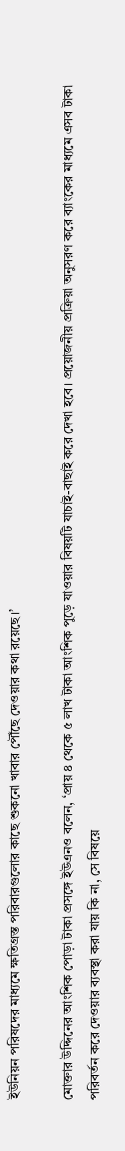ইউনিয়ন পরিষদের মাধ্যমে ক্ষতিগ্রস্ত পরিবারগুলোর কাছে শুকনো খাবার পৌঁছে দেওয়ার কথা রয়েছে।’

মোক্তার উদ্দিনের আংশিক পোড়া টাকা প্রসঙ্গে ইউএনও বলেন, ‘প্রায় ৪ থেকে ৫ লাখ টাকা আংশিক পুড়ে যাওয়ার বিষয়টি যাচাই-বাছাই করে দেখা হবে। প্রয়োজনীয় প্রক্রিয়া অনুসরণ করে ব্যাংকের মাধ্যমে এসব টাকা পরিবর্তন করে দেওয়ার ব্যবস্থা করা যায় কি না, সে বিষয়ে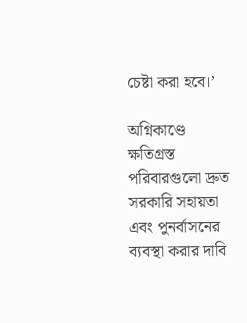চেষ্টা করা হবে।’

অগ্নিকাণ্ডে ক্ষতিগ্রস্ত পরিবারগুলো দ্রুত সরকারি সহায়তা এবং পুনর্বাসনের ব্যবস্থা করার দাবি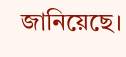জানিয়েছে।